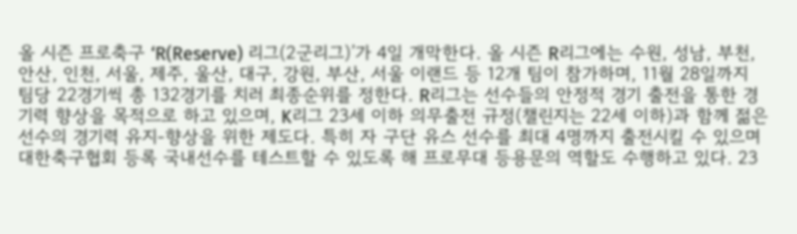올 시즌 프로축구 ‘R(Reserve) 리그(2군리그)’가 4일 개막한다. 올 시즌 R리그에는 수원, 성남, 부천, 안산, 인천, 서울, 제주, 울산, 대구, 강원, 부산, 서울 이랜드 등 12개 팀이 참가하며, 11월 28일까지 팀당 22경기씩 총 132경기를 치러 최종순위를 정한다. R리그는 선수들의 안정적 경기 출전을 통한 경기력 향상을 목적으로 하고 있으며, K리그 23세 이하 의무출전 규정(챌린지는 22세 이하)과 함께 젊은 선수의 경기력 유지-향상을 위한 제도다. 특히 자 구단 유스 선수를 최대 4명까지 출전시킬 수 있으며 대한축구협회 등록 국내선수를 테스트할 수 있도록 해 프로무대 등용문의 역할도 수행하고 있다. 23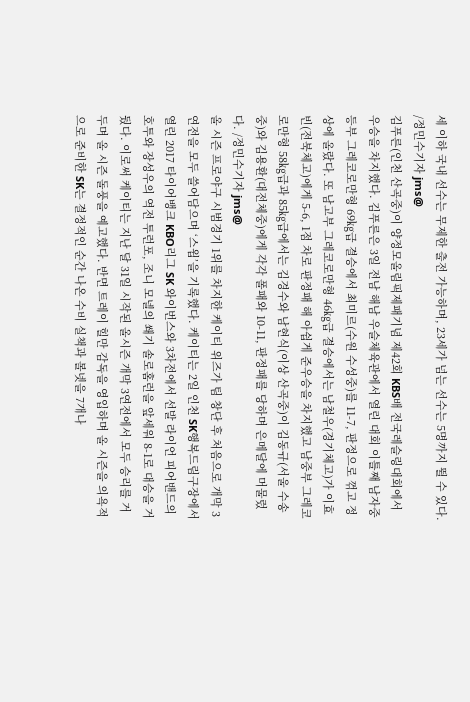세 이하 국내 선수는 무제한 출전 가능하며, 23세가 넘는 선수는 5명까지 뛸 수 있다. /정민수기자 jms@
김푸른(인천 산곡중)이 양정모올림픽제패기념 제42회 KBS배 전국레슬링대회에서 우승을 차지했다. 김푸른은 3일 전남 해남 우슬체육관에서 열린 대회 이틀째 남자중등부 그레코로만형 69㎏급 결승에서 최미르(수원 수성중)를 11-7, 판정으로 꺾고 정상에 올랐다. 또 남고부 그레코로만형 46㎏급 결승에서는 남철우(경기체고)가 이효빈(전북체고)에게 5-6, 1점 차로 판정패 해 아쉽게 준우승을 차지했고 남중부 그레코로만형 58㎏급과 85㎏급에서는 김경수와 남현식(이상 산곡중)이 김동규(서울 수송중)와 김용환(대전체중)에게 각각 폴패와 10-11, 판정패를 당하며 은메달에 머물렀다. /정민수기자 jms@
올 시즌 프로야구 시범경기 1위를 차지한 케이티 위즈가 팀 창단 후 처음으로 개막 3연전을 모두 쓸어담으며 ‘스윕’을 기록했다. 케이티는 2일 인천 SK행복드림구장에서 열린 2017 타이어뱅크 KBO리그 SK 와이번스와 3차전에서 선발 라이언 피어밴드의 호투와 장성우의 역전 투런포, 조니 모넬의 쐐기 솔로홈런을 앞세워 8-1로 대승을 거뒀다. 이로써 케이티는 지난 달 31일 시작된 올시즌 개막 3연전에서 모두 승리를 거두며 올 시즌 돌풍을 예고했다. 반면 트레이 힐만 감독을 영입하며 올 시즌을 의욕적으로 준비한 SK는 결정적인 순간 나온 수비 실책과 볼넷을 7개나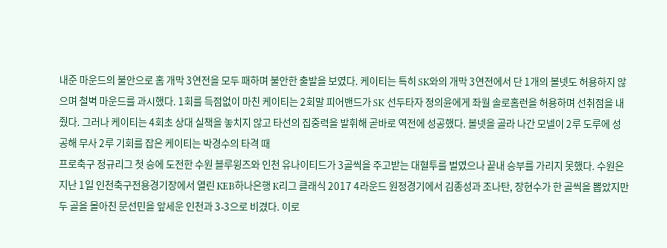내준 마운드의 불안으로 홈 개막 3연전을 모두 패하며 불안한 출발을 보였다. 케이티는 특히 SK와의 개막 3연전에서 단 1개의 볼넷도 허용하지 않으며 철벽 마운드를 과시했다. 1회를 득점없이 마친 케이티는 2회말 피어밴드가 SK 선두타자 정의윤에게 좌월 솔로홈런을 허용하며 선취점을 내줬다. 그러나 케이티는 4회초 상대 실책을 놓치지 않고 타선의 집중력을 발휘해 곧바로 역전에 성공했다. 볼넷을 골라 나간 모넬이 2루 도루에 성공해 무사 2루 기회를 잡은 케이티는 박경수의 타격 때
프로축구 정규리그 첫 승에 도전한 수원 블루윙즈와 인천 유나이티드가 3골씩을 주고받는 대혈투를 벌였으나 끝내 승부를 가리지 못했다. 수원은 지난 1일 인천축구전용경기장에서 열린 KEB하나은행 K리그 클래식 2017 4라운드 원정경기에서 김종성과 조나탄, 장현수가 한 골씩을 뽑았지만 두 골을 몰아친 문선민을 앞세운 인천과 3-3으로 비겼다. 이로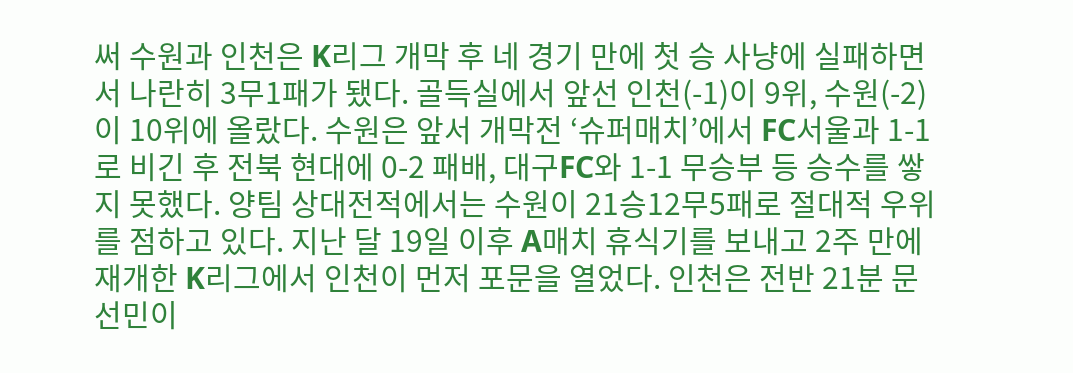써 수원과 인천은 K리그 개막 후 네 경기 만에 첫 승 사냥에 실패하면서 나란히 3무1패가 됐다. 골득실에서 앞선 인천(-1)이 9위, 수원(-2)이 10위에 올랐다. 수원은 앞서 개막전 ‘슈퍼매치’에서 FC서울과 1-1로 비긴 후 전북 현대에 0-2 패배, 대구FC와 1-1 무승부 등 승수를 쌓지 못했다. 양팀 상대전적에서는 수원이 21승12무5패로 절대적 우위를 점하고 있다. 지난 달 19일 이후 A매치 휴식기를 보내고 2주 만에 재개한 K리그에서 인천이 먼저 포문을 열었다. 인천은 전반 21분 문선민이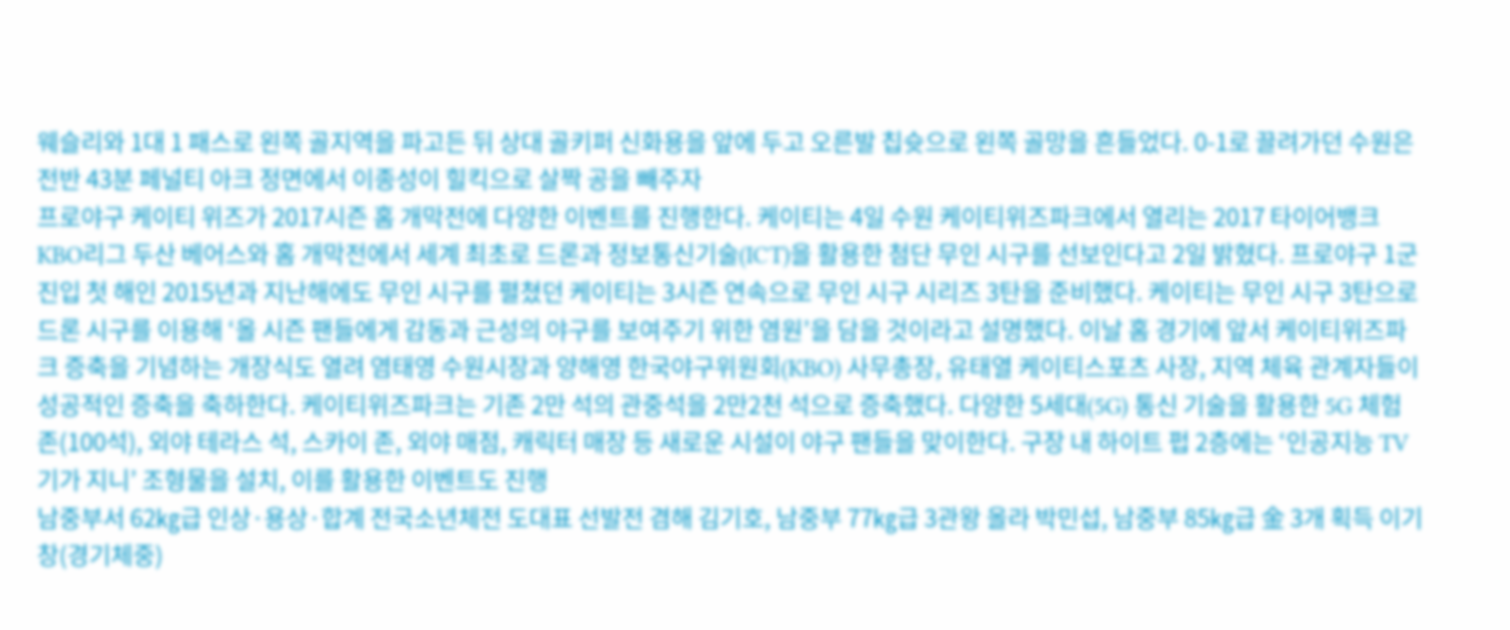웨슬리와 1대 1 패스로 왼쪽 골지역을 파고든 뒤 상대 골키퍼 신화용을 앞에 두고 오른발 칩슛으로 왼쪽 골망을 흔들었다. 0-1로 끌려가던 수원은 전반 43분 페널티 아크 정면에서 이종성이 힐킥으로 살짝 공을 빼주자
프로야구 케이티 위즈가 2017시즌 홈 개막전에 다양한 이벤트를 진행한다. 케이티는 4일 수원 케이티위즈파크에서 열리는 2017 타이어뱅크 KBO리그 두산 베어스와 홈 개막전에서 세계 최초로 드론과 정보통신기술(ICT)을 활용한 첨단 무인 시구를 선보인다고 2일 밝혔다. 프로야구 1군 진입 첫 해인 2015년과 지난해에도 무인 시구를 펼쳤던 케이티는 3시즌 연속으로 무인 시구 시리즈 3탄을 준비했다. 케이티는 무인 시구 3탄으로 드론 시구를 이용해 ‘올 시즌 팬들에게 감동과 근성의 야구를 보여주기 위한 염원’을 담을 것이라고 설명했다. 이날 홈 경기에 앞서 케이티위즈파크 증축을 기념하는 개장식도 열려 염태영 수원시장과 양해영 한국야구위원회(KBO) 사무총장, 유태열 케이티스포츠 사장, 지역 체육 관계자들이 성공적인 증축을 축하한다. 케이티위즈파크는 기존 2만 석의 관중석을 2만2천 석으로 증축했다. 다양한 5세대(5G) 통신 기술을 활용한 5G 체험 존(100석), 외야 테라스 석, 스카이 존, 외야 매점, 캐릭터 매장 등 새로운 시설이 야구 팬들을 맞이한다. 구장 내 하이트 펍 2층에는 ‘인공지능 TV 기가 지니’ 조형물을 설치, 이를 활용한 이벤트도 진행
남중부서 62㎏급 인상·용상·합계 전국소년체전 도대표 선발전 겸해 김기호, 남중부 77㎏급 3관왕 올라 박민섭, 남중부 85㎏급 金 3개 획득 이기창(경기체중)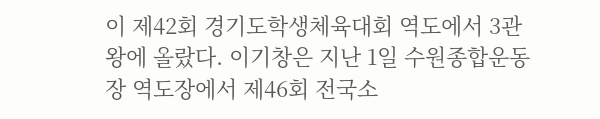이 제42회 경기도학생체육대회 역도에서 3관왕에 올랐다. 이기창은 지난 1일 수원종합운동장 역도장에서 제46회 전국소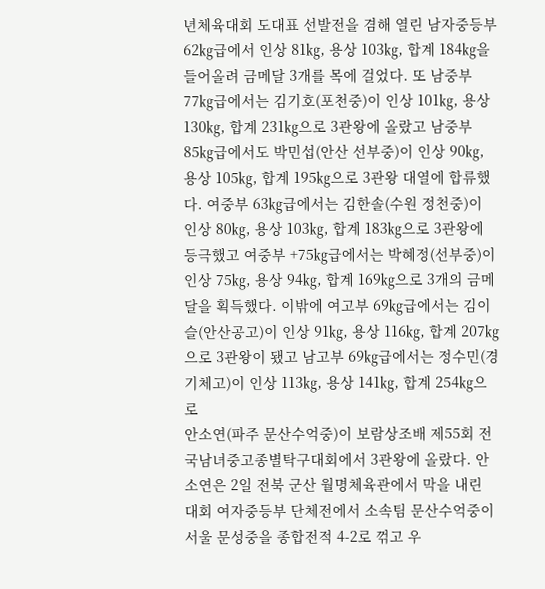년체육대회 도대표 선발전을 겸해 열린 남자중등부 62㎏급에서 인상 81㎏, 용상 103㎏, 합계 184㎏을 들어올려 금메달 3개를 목에 걸었다. 또 남중부 77㎏급에서는 김기호(포천중)이 인상 101㎏, 용상 130㎏, 합계 231㎏으로 3관왕에 올랐고 남중부 85㎏급에서도 박민섭(안산 선부중)이 인상 90㎏, 용상 105㎏, 합계 195㎏으로 3관왕 대열에 합류했다. 여중부 63㎏급에서는 김한솔(수원 정천중)이 인상 80㎏, 용상 103㎏, 합계 183㎏으로 3관왕에 등극했고 여중부 +75㎏급에서는 박혜정(선부중)이 인상 75㎏, 용상 94㎏, 합계 169㎏으로 3개의 금메달을 획득했다. 이밖에 여고부 69㎏급에서는 김이슬(안산공고)이 인상 91㎏, 용상 116㎏, 합계 207㎏으로 3관왕이 됐고 남고부 69㎏급에서는 정수민(경기체고)이 인상 113㎏, 용상 141㎏, 합계 254㎏으로
안소연(파주 문산수억중)이 보람상조배 제55회 전국남녀중고종별탁구대회에서 3관왕에 올랐다. 안소연은 2일 전북 군산 월명체육관에서 막을 내린 대회 여자중등부 단체전에서 소속팀 문산수억중이 서울 문성중을 종합전적 4-2로 꺾고 우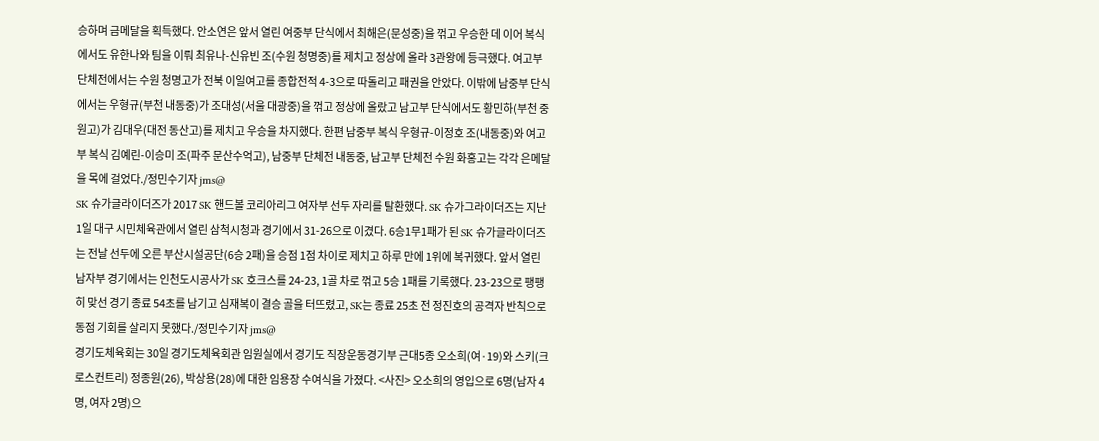승하며 금메달을 획득했다. 안소연은 앞서 열린 여중부 단식에서 최해은(문성중)을 꺾고 우승한 데 이어 복식에서도 유한나와 팀을 이뤄 최유나-신유빈 조(수원 청명중)를 제치고 정상에 올라 3관왕에 등극했다. 여고부 단체전에서는 수원 청명고가 전북 이일여고를 종합전적 4-3으로 따돌리고 패권을 안았다. 이밖에 남중부 단식에서는 우형규(부천 내동중)가 조대성(서울 대광중)을 꺾고 정상에 올랐고 남고부 단식에서도 황민하(부천 중원고)가 김대우(대전 동산고)를 제치고 우승을 차지했다. 한편 남중부 복식 우형규-이정호 조(내동중)와 여고부 복식 김예린-이승미 조(파주 문산수억고), 남중부 단체전 내동중, 남고부 단체전 수원 화홍고는 각각 은메달을 목에 걸었다./정민수기자 jms@
SK 슈가글라이더즈가 2017 SK 핸드볼 코리아리그 여자부 선두 자리를 탈환했다. SK 슈가그라이더즈는 지난 1일 대구 시민체육관에서 열린 삼척시청과 경기에서 31-26으로 이겼다. 6승1무1패가 된 SK 슈가글라이더즈는 전날 선두에 오른 부산시설공단(6승 2패)을 승점 1점 차이로 제치고 하루 만에 1위에 복귀했다. 앞서 열린 남자부 경기에서는 인천도시공사가 SK 호크스를 24-23, 1골 차로 꺾고 5승 1패를 기록했다. 23-23으로 팽팽히 맞선 경기 종료 54초를 남기고 심재복이 결승 골을 터뜨렸고, SK는 종료 25초 전 정진호의 공격자 반칙으로 동점 기회를 살리지 못했다./정민수기자 jms@
경기도체육회는 30일 경기도체육회관 임원실에서 경기도 직장운동경기부 근대5종 오소희(여·19)와 스키(크로스컨트리) 정종원(26), 박상용(28)에 대한 임용장 수여식을 가졌다. <사진> 오소희의 영입으로 6명(남자 4명, 여자 2명)으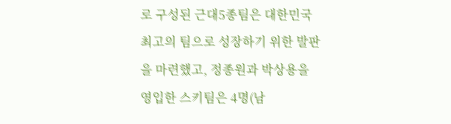로 구성된 근대5종팀은 대한민국 최고의 팀으로 성장하기 위한 발판을 마련했고, 정종원과 박상용을 영입한 스키팀은 4명(남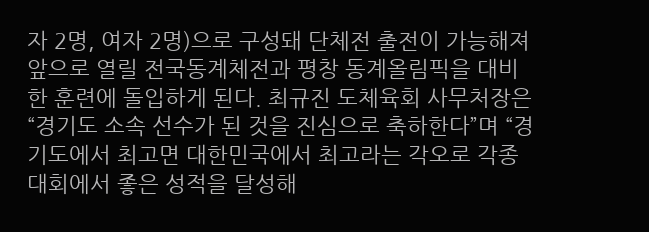자 2명, 여자 2명)으로 구성돼 단체전 출전이 가능해져 앞으로 열릴 전국동계체전과 평창 동계올림픽을 대비한 훈련에 돌입하게 된다. 최규진 도체육회 사무처장은 “경기도 소속 선수가 된 것을 진심으로 축하한다”며 “경기도에서 최고면 대한민국에서 최고라는 각오로 각종 대회에서 좋은 성적을 달성해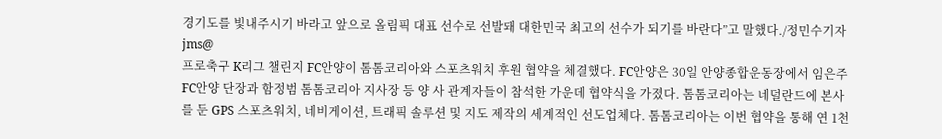경기도를 빛내주시기 바라고 앞으로 올림픽 대표 선수로 선발돼 대한민국 최고의 선수가 되기를 바란다”고 말했다./정민수기자 jms@
프로축구 K리그 챌린지 FC안양이 톰톰코리아와 스포츠워치 후원 협약을 체결했다. FC안양은 30일 안양종합운동장에서 임은주 FC안양 단장과 함정범 톰톰코리아 지사장 등 양 사 관계자들이 참석한 가운데 협약식을 가졌다. 톰톰코리아는 네덜란드에 본사를 둔 GPS 스포츠워치, 네비게이션, 트래픽 솔루션 및 지도 제작의 세계적인 선도업체다. 톰톰코리아는 이번 협약을 통해 연 1천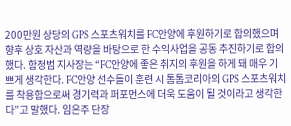200만원 상당의 GPS 스포츠워치를 FC안양에 후원하기로 합의했으며 향후 상호 자산과 역량을 바탕으로 한 수익사업을 공동 추진하기로 합의했다. 함정범 지사장는 “FC안양에 좋은 취지의 후원을 하게 돼 매우 기쁘게 생각한다. FC안양 선수들이 훈련 시 톰톰코리아의 GPS 스포츠워치를 착용함으로써 경기력과 퍼포먼스에 더욱 도움이 될 것이라고 생각한다”고 말했다. 임은주 단장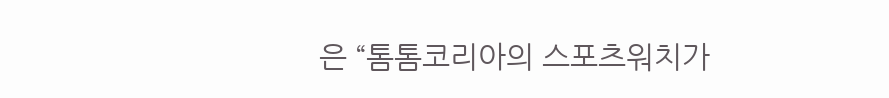은 “톰톰코리아의 스포츠워치가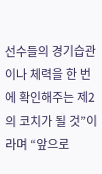선수들의 경기습관이나 체력을 한 번에 확인해주는 제2의 코치가 될 것”이라며 “앞으로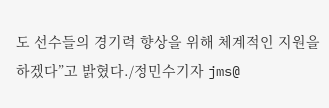도 선수들의 경기력 향상을 위해 체계적인 지원을 하겠다”고 밝혔다./정민수기자 jms@